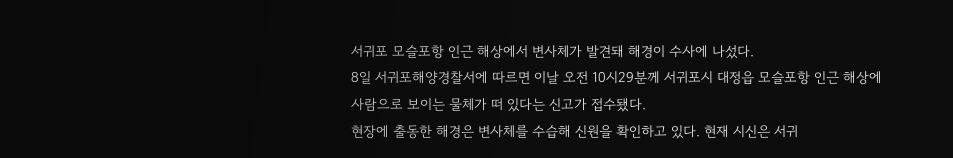서귀포 모슬포항 인근 해상에서 변사체가 발견돼 해경이 수사에 나섰다.
8일 서귀포해양경찰서에 따르면 이날 오전 10시29분께 서귀포시 대정읍 모슬포항 인근 해상에 사람으로 보이는 물체가 떠 있다는 신고가 접수됐다.
현장에 출동한 해경은 변사체를 수습해 신원을 확인하고 있다. 현재 시신은 서귀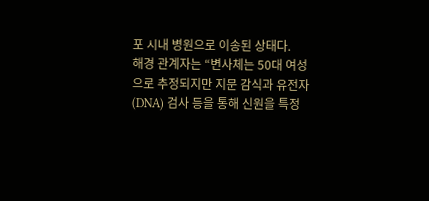포 시내 병원으로 이송된 상태다.
해경 관계자는 “변사체는 50대 여성으로 추정되지만 지문 감식과 유전자(DNA) 검사 등을 통해 신원을 특정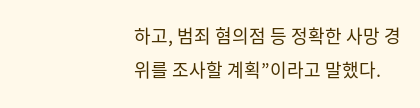하고, 범죄 혐의점 등 정확한 사망 경위를 조사할 계획”이라고 말했다.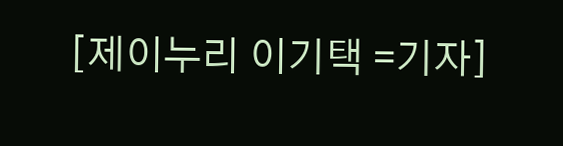[제이누리 이기택 =기자]